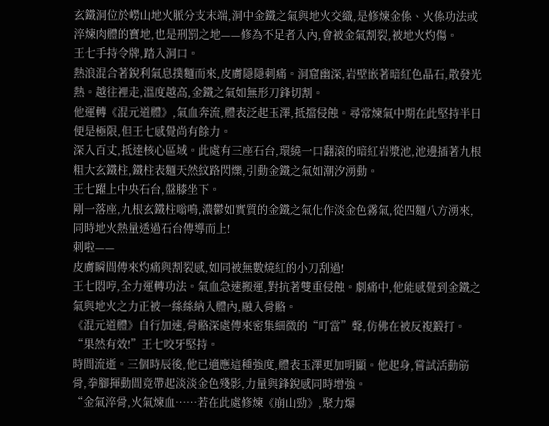玄鐵洞位於嶗山地火脈分支末端,洞中金鐵之氣與地火交織,是修煉金係、火係功法或淬煉肉體的寶地,也是刑罰之地——修為不足者入內,會被金氣割裂,被地火灼傷。
王七手持令牌,踏入洞口。
熱浪混合著銳利氣息撲麵而來,皮膚隱隱刺痛。洞窟幽深,岩壁嵌著暗紅色晶石,散發光熱。越往裡走,溫度越高,金鐵之氣如無形刀鋒切割。
他運轉《混元道體》,氣血奔流,體表泛起玉澤,抵擋侵蝕。尋常煉氣中期在此堅持半日便是極限,但王七感覺尚有餘力。
深入百丈,抵達核心區域。此處有三座石台,環繞一口翻滾的暗紅岩漿池,池邊插著九根粗大玄鐵柱,鐵柱表麵天然紋路閃爍,引動金鐵之氣如潮汐湧動。
王七躍上中央石台,盤膝坐下。
剛一落座,九根玄鐵柱嗡鳴,濃鬱如實質的金鐵之氣化作淡金色霧氣,從四麵八方湧來,同時地火熱量透過石台傳導而上!
刺啦——
皮膚瞬間傳來灼痛與割裂感,如同被無數燒紅的小刀刮過!
王七悶哼,全力運轉功法。氣血急速搬運,對抗著雙重侵蝕。劇痛中,他能感覺到金鐵之氣與地火之力正被一絲絲納入體內,融入骨骼。
《混元道體》自行加速,骨骼深處傳來密集細微的“叮當”聲,仿佛在被反複鍛打。
“果然有效!”王七咬牙堅持。
時間流逝。三個時辰後,他已適應這種強度,體表玉澤更加明顯。他起身,嘗試活動筋骨,拳腳揮動間竟帶起淡淡金色殘影,力量與鋒銳感同時增強。
“金氣淬骨,火氣煉血……若在此處修煉《崩山勁》,聚力爆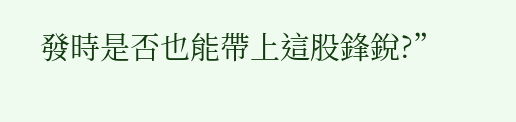發時是否也能帶上這股鋒銳?”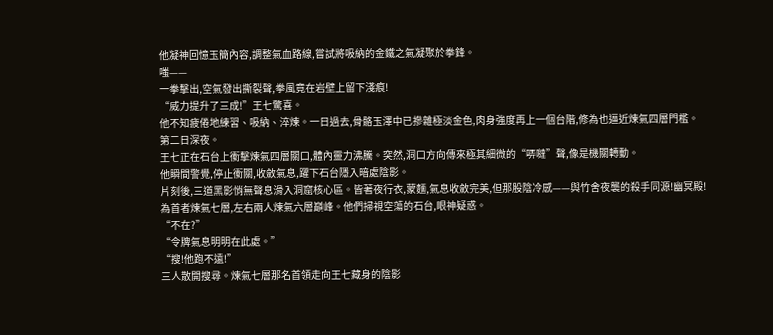他凝神回憶玉簡內容,調整氣血路線,嘗試將吸納的金鐵之氣凝聚於拳鋒。
嗤——
一拳擊出,空氣發出撕裂聲,拳風竟在岩壁上留下淺痕!
“威力提升了三成!”王七驚喜。
他不知疲倦地練習、吸納、淬煉。一日過去,骨骼玉澤中已摻雜極淡金色,肉身強度再上一個台階,修為也逼近煉氣四層門檻。
第二日深夜。
王七正在石台上衝擊煉氣四層關口,體內靈力沸騰。突然,洞口方向傳來極其細微的“哢噠”聲,像是機關轉動。
他瞬間警覺,停止衝關,收斂氣息,躍下石台隱入暗處陰影。
片刻後,三道黑影悄無聲息滑入洞窟核心區。皆著夜行衣,蒙麵,氣息收斂完美,但那股陰冷感——與竹舍夜襲的殺手同源!幽冥殿!
為首者煉氣七層,左右兩人煉氣六層巔峰。他們掃視空蕩的石台,眼神疑惑。
“不在?”
“令牌氣息明明在此處。”
“搜!他跑不遠!”
三人散開搜尋。煉氣七層那名首領走向王七藏身的陰影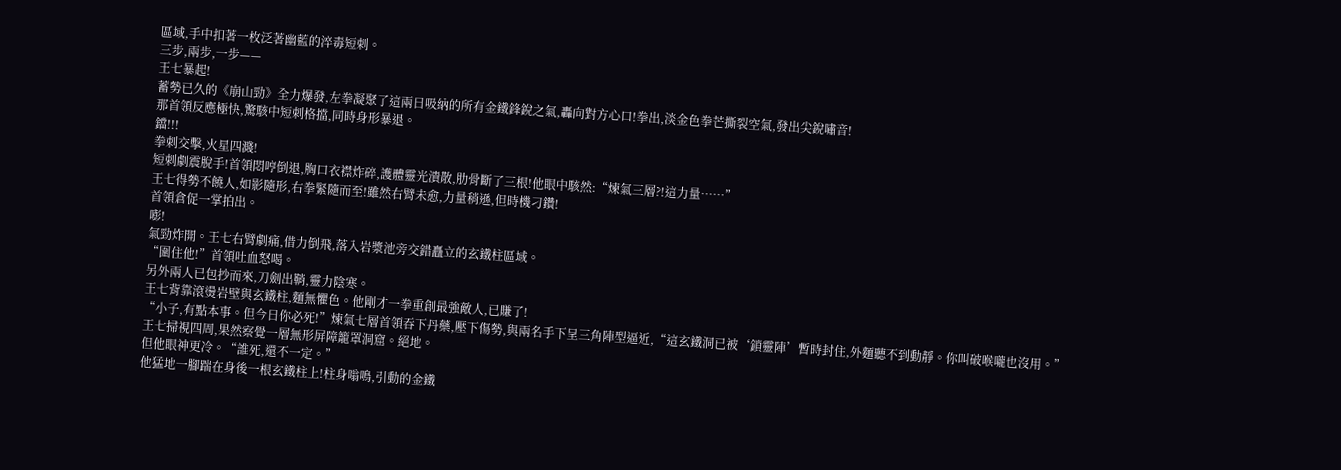區域,手中扣著一枚泛著幽藍的淬毒短刺。
三步,兩步,一步——
王七暴起!
蓄勢已久的《崩山勁》全力爆發,左拳凝聚了這兩日吸納的所有金鐵鋒銳之氣,轟向對方心口!拳出,淡金色拳芒撕裂空氣,發出尖銳嘯音!
那首領反應極快,驚駭中短刺格擋,同時身形暴退。
鐺!!!
拳刺交擊,火星四濺!
短刺劇震脫手!首領悶哼倒退,胸口衣襟炸碎,護體靈光潰散,肋骨斷了三根!他眼中駭然:“煉氣三層?!這力量……”
王七得勢不饒人,如影隨形,右拳緊隨而至!雖然右臂未愈,力量稍遜,但時機刁鑽!
首領倉促一掌拍出。
嘭!
氣勁炸開。王七右臂劇痛,借力倒飛,落入岩漿池旁交錯矗立的玄鐵柱區域。
“圍住他!”首領吐血怒喝。
另外兩人已包抄而來,刀劍出鞘,靈力陰寒。
王七背靠滾燙岩壁與玄鐵柱,麵無懼色。他剛才一拳重創最強敵人,已賺了!
“小子,有點本事。但今日你必死!”煉氣七層首領吞下丹藥,壓下傷勢,與兩名手下呈三角陣型逼近,“這玄鐵洞已被‘鎖靈陣’暫時封住,外麵聽不到動靜。你叫破喉嚨也沒用。”
王七掃視四周,果然察覺一層無形屏障籠罩洞窟。絕地。
但他眼神更冷。“誰死,還不一定。”
他猛地一腳踹在身後一根玄鐵柱上!柱身嗡鳴,引動的金鐵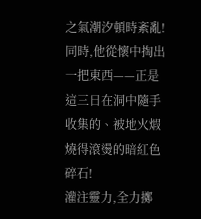之氣潮汐頓時紊亂!
同時,他從懷中掏出一把東西——正是這三日在洞中隨手收集的、被地火煆燒得滾燙的暗紅色碎石!
灌注靈力,全力擲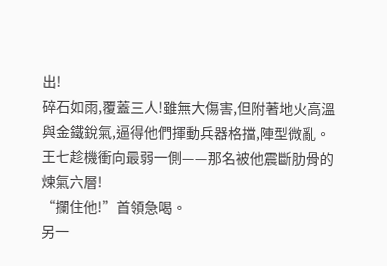出!
碎石如雨,覆蓋三人!雖無大傷害,但附著地火高溫與金鐵銳氣,逼得他們揮動兵器格擋,陣型微亂。
王七趁機衝向最弱一側——那名被他震斷肋骨的煉氣六層!
“攔住他!”首領急喝。
另一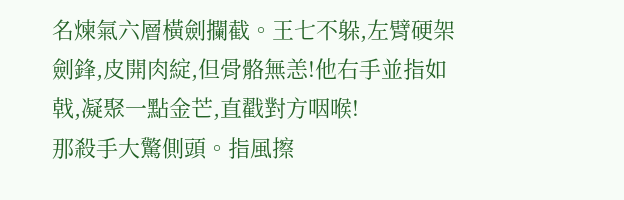名煉氣六層橫劍攔截。王七不躲,左臂硬架劍鋒,皮開肉綻,但骨骼無恙!他右手並指如戟,凝聚一點金芒,直戳對方咽喉!
那殺手大驚側頭。指風擦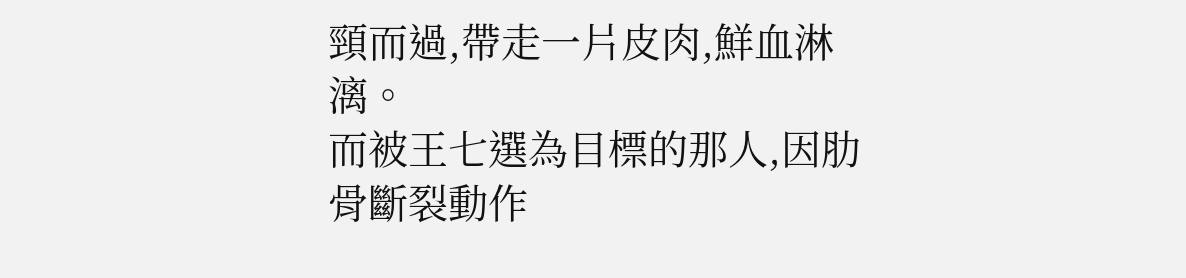頸而過,帶走一片皮肉,鮮血淋漓。
而被王七選為目標的那人,因肋骨斷裂動作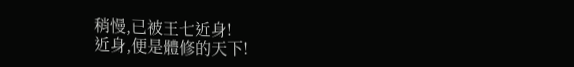稍慢,已被王七近身!
近身,便是體修的天下!